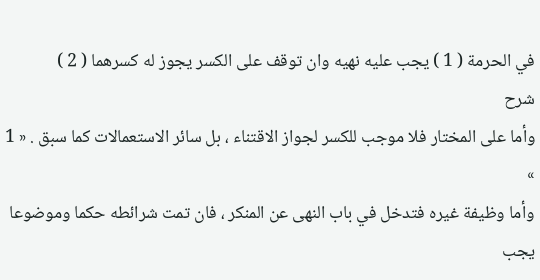في الحرمة ( 1 ) يجب عليه نهيه وان توقف على الكسر يجوز له كسرهما ( 2 )
شرح
وأما على المختار فلا موجب للكسر لجواز الاقتناء ، بل سائر الاستعمالات كما سبق . « 1 »
وأما وظيفة غيره فتدخل في باب النهى عن المنكر ، فان تمت شرائطه حكما وموضوعا يجب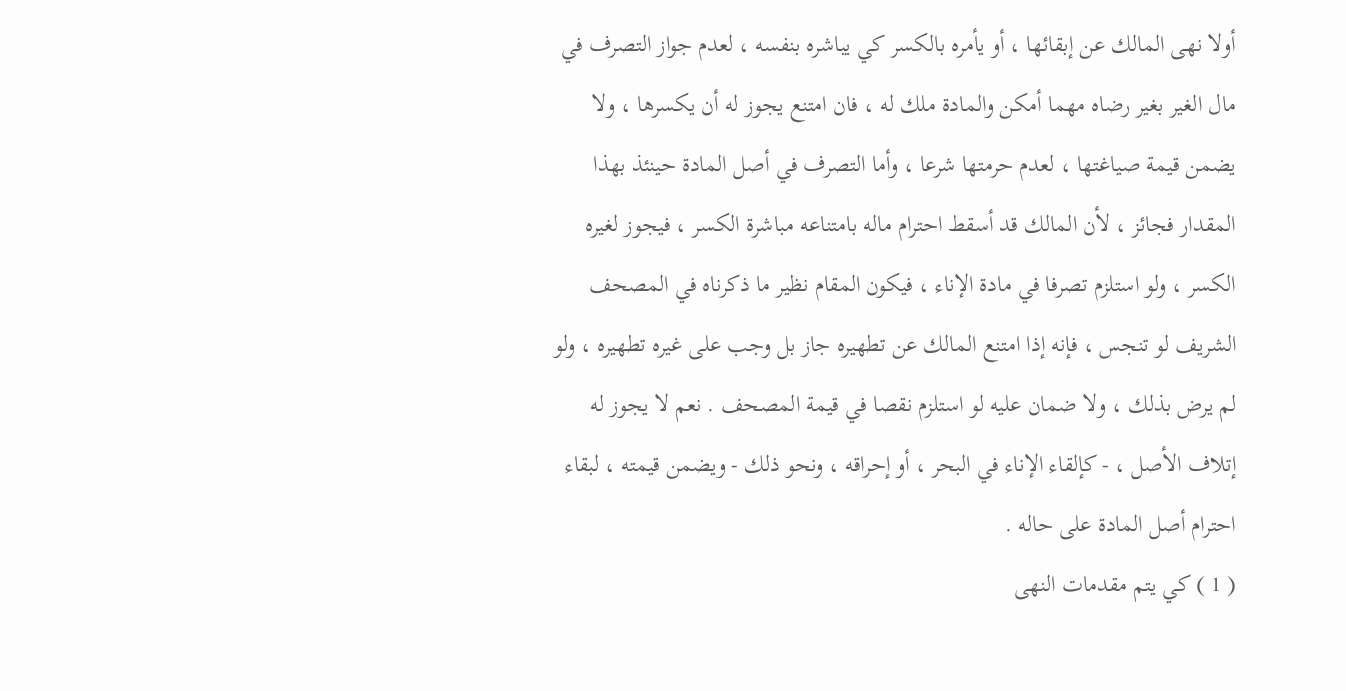أولا نهى المالك عن إبقائها ، أو يأمره بالكسر كي يباشره بنفسه ، لعدم جواز التصرف في مال الغير بغير رضاه مهما أمكن والمادة ملك له ، فان امتنع يجوز له أن يكسرها ، ولا يضمن قيمة صياغتها ، لعدم حرمتها شرعا ، وأما التصرف في أصل المادة حينئذ بهذا المقدار فجائز ، لأن المالك قد أسقط احترام ماله بامتناعه مباشرة الكسر ، فيجوز لغيره الكسر ، ولو استلزم تصرفا في مادة الإناء ، فيكون المقام نظير ما ذكرناه في المصحف الشريف لو تنجس ، فإنه إذا امتنع المالك عن تطهيره جاز بل وجب على غيره تطهيره ، ولو لم يرض بذلك ، ولا ضمان عليه لو استلزم نقصا في قيمة المصحف . نعم لا يجوز له إتلاف الأصل ، - كإلقاء الإناء في البحر ، أو إحراقه ، ونحو ذلك - ويضمن قيمته ، لبقاء احترام أصل المادة على حاله .
( 1 ) كي يتم مقدمات النهى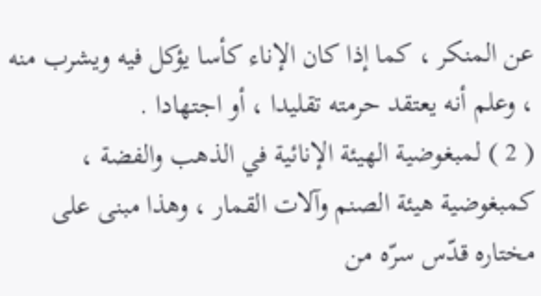عن المنكر ، كما إذا كان الإناء كأسا يؤكل فيه ويشرب منه ، وعلم أنه يعتقد حرمته تقليدا ، أو اجتهادا .
( 2 ) لمبغوضية الهيئة الإنائية في الذهب والفضة ، كمبغوضية هيئة الصنم وآلات القمار ، وهذا مبنى على مختاره قدّس سرّه من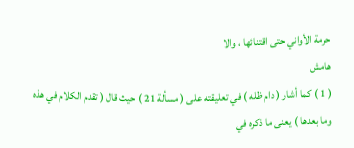حرمة الأواني حتى اقتنائها ، والا
هامش
( 1 ) كما أشار ( دام ظله ) في تعليقته على ( مسألة 21 ) حيث قال ( تقدم الكلام في هذه وما بعدها ) يعنى ما ذكره في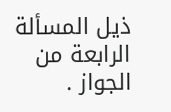ذيل المسألة الرابعة من الجواز .